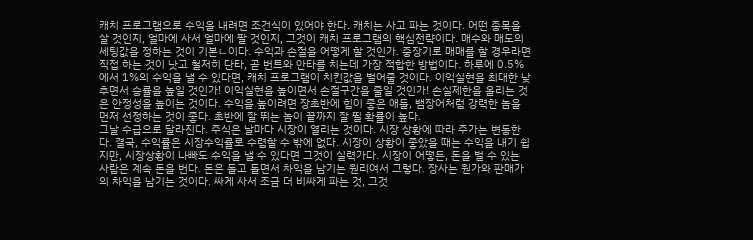캐치 프로그램으로 수익을 내려면 조건식이 있어야 한다. 캐치는 사고 파는 것이다. 어떤 종목을 살 것인지, 얼마에 사서 얼마에 팔 것인지, 그것이 캐치 프로그램의 핵심전략이다. 매수와 매도의 세팅값을 정하는 것이 기본ㄴ이다. 수익과 손절을 어떻게 할 것인가. 중장기로 매매를 할 경우라면 직접 하는 것이 낫고 철저히 단타, 곧 번트와 안타를 치는데 가장 적합한 방법이다. 하루에 0.5%에서 1%의 수익을 낼 수 있다면, 캐치 프로그램이 치킨값을 벌어줄 것이다. 이익실현을 최대한 낮추면서 승률을 높일 것인가! 이익실현을 높이면서 손절구간을 줄일 것인가! 손실제한을 올리는 것은 안정성을 높이는 것이다. 수익을 높이려면 장초반에 힘이 좋은 애들, 뱀장어처럼 강력한 놈을 먼저 선정하는 것이 좋다. 초반에 잘 뛰는 놈이 끝까지 잘 뛸 확률이 높다.
그날 수급으로 달라진다. 주식은 날마다 시장이 열리는 것이다. 시장 상황에 따라 주가는 변동한다. 결국, 수익률은 시장수익률로 수렴할 수 밖에 없다. 시장이 상황이 좋았을 때는 수익을 내기 쉽지만, 시장상황이 나빠도 수익을 낼 수 있다면 그것이 실력가다. 시장이 어떻든, 돈을 벌 수 있는 사람은 계속 돈을 번다. 돈은 돌고 돌면서 차익을 남기는 원리여서 그렇다. 장사는 원가와 판매가의 차익을 남기는 것이다. 싸게 사서 조금 더 비싸게 파는 것, 그것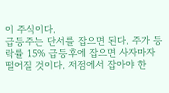이 주식이다.
급등주는 단서를 잡으면 된다. 주가 등락률 15% 급등후에 잡으면 사자마자 떨어질 것이다. 저점에서 잡아야 한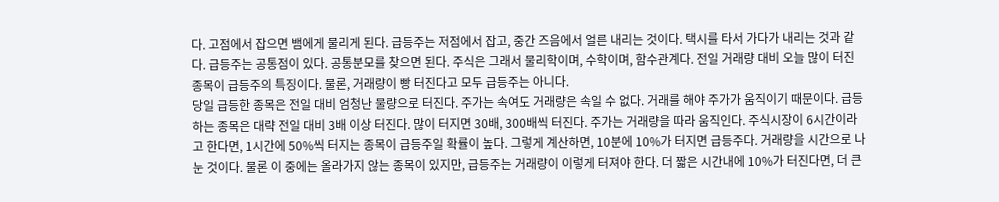다. 고점에서 잡으면 뱀에게 물리게 된다. 급등주는 저점에서 잡고, 중간 즈음에서 얼른 내리는 것이다. 택시를 타서 가다가 내리는 것과 같다. 급등주는 공통점이 있다. 공통분모를 찾으면 된다. 주식은 그래서 물리학이며, 수학이며, 함수관계다. 전일 거래량 대비 오늘 많이 터진 종목이 급등주의 특징이다. 물론, 거래량이 빵 터진다고 모두 급등주는 아니다.
당일 급등한 종목은 전일 대비 엄청난 물량으로 터진다. 주가는 속여도 거래량은 속일 수 없다. 거래를 해야 주가가 움직이기 때문이다. 급등하는 종목은 대략 전일 대비 3배 이상 터진다. 많이 터지면 30배, 300배씩 터진다. 주가는 거래량을 따라 움직인다. 주식시장이 6시간이라고 한다면, 1시간에 50%씩 터지는 종목이 급등주일 확률이 높다. 그렇게 계산하면, 10분에 10%가 터지면 급등주다. 거래량을 시간으로 나눈 것이다. 물론 이 중에는 올라가지 않는 종목이 있지만, 급등주는 거래량이 이렇게 터져야 한다. 더 짧은 시간내에 10%가 터진다면, 더 큰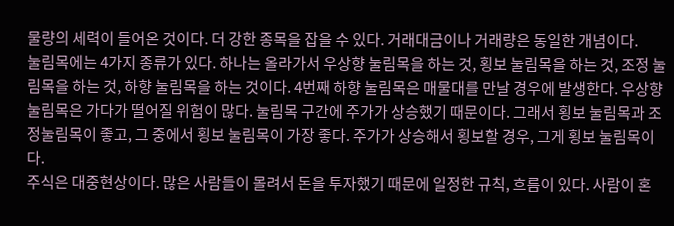물량의 세력이 들어온 것이다. 더 강한 종목을 잡을 수 있다. 거래대금이나 거래량은 동일한 개념이다.
눌림목에는 4가지 종류가 있다. 하나는 올라가서 우상향 눌림목을 하는 것, 횡보 눌림목을 하는 것, 조정 눌림목을 하는 것, 하향 눌림목을 하는 것이다. 4번째 하향 눌림목은 매물대를 만날 경우에 발생한다. 우상향 눌림목은 가다가 떨어질 위험이 많다. 눌림목 구간에 주가가 상승했기 때문이다. 그래서 횡보 눌림목과 조정눌림목이 좋고, 그 중에서 횡보 눌림목이 가장 좋다. 주가가 상승해서 횡보할 경우, 그게 횡보 눌림목이다.
주식은 대중현상이다. 많은 사람들이 몰려서 돈을 투자했기 때문에 일정한 규칙, 흐름이 있다. 사람이 혼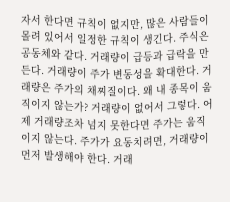자서 한다면 규칙이 없지만, 많은 사람들이 몰려 있어서 일정한 규칙이 생긴다. 주식은 공동체와 같다. 거래량이 급등과 급락을 만든다. 거래량이 주가 변동성을 확대한다. 거래량은 주가의 채찌질이다. 왜 내 종목이 움직이지 않는가? 거래량이 없어서 그렇다. 어제 거래량조차 넘지 못한다면 주가는 움직이지 않는다. 주가가 요동치려면, 거래량이 먼저 발생해야 한다. 거래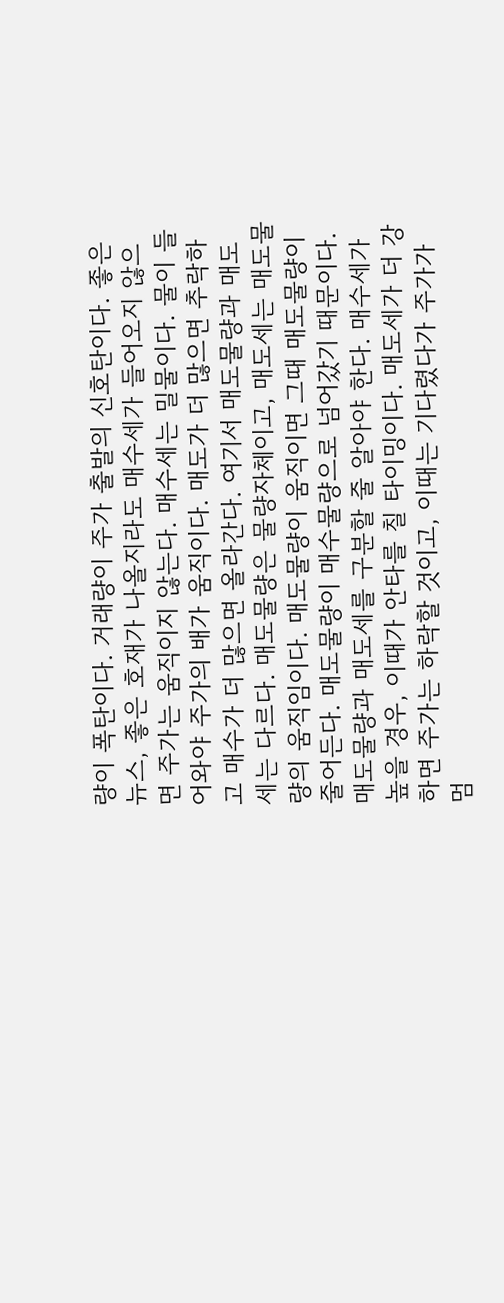량이 폭탄이다. 거래량이 주가 출발의 신호탄이다. 좋은 뉴스, 좋은 호재가 나올지라도 매수세가 들어오지 않으면 주가는 움직이지 않는다. 매수세는 밀물이다. 물이 들어와야 주가의 배가 움직이다. 매도가 더 많으면 추락하고 매수가 더 많으면 올라간다. 여기서 매도물량과 매도세는 다르다. 매도물량은 물량자체이고, 매도세는 매도물량의 움직임이다. 매도물량이 움직이면 그때 매도물량이 줄어든다. 매도물량이 매수물량으로 넘어갔기 때문이다. 매도물량과 매도세를 구분할 줄 알아야 한다. 매수세가 높을 경우, 이때가 안타를 칠 타이밍이다. 매도세가 더 강하면 주가는 하락할 것이고, 이때는 기다렸다가 주가가 멈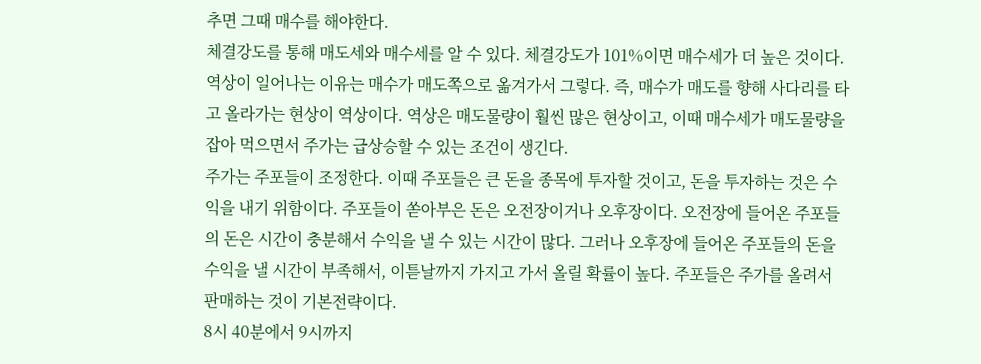추면 그때 매수를 해야한다.
체결강도를 통해 매도세와 매수세를 알 수 있다. 체결강도가 101%이면 매수세가 더 높은 것이다. 역상이 일어나는 이유는 매수가 매도쪽으로 옮겨가서 그렇다. 즉, 매수가 매도를 향해 사다리를 타고 올라가는 현상이 역상이다. 역상은 매도물량이 훨씬 많은 현상이고, 이때 매수세가 매도물량을 잡아 먹으면서 주가는 급상승할 수 있는 조건이 생긴다.
주가는 주포들이 조정한다. 이때 주포들은 큰 돈을 종목에 투자할 것이고, 돈을 투자하는 것은 수익을 내기 위함이다. 주포들이 쏟아부은 돈은 오전장이거나 오후장이다. 오전장에 들어온 주포들의 돈은 시간이 충분해서 수익을 낼 수 있는 시간이 많다. 그러나 오후장에 들어온 주포들의 돈을 수익을 낼 시간이 부족해서, 이튿날까지 가지고 가서 올릴 확률이 높다. 주포들은 주가를 올려서 판매하는 것이 기본전략이다.
8시 40분에서 9시까지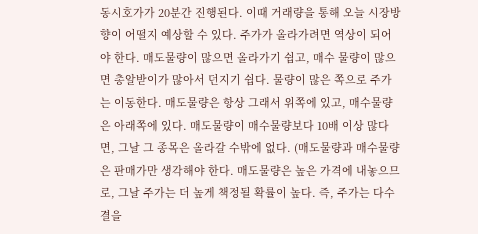동시호가가 20분간 진행된다. 이때 거래량을 통해 오늘 시장방향이 어떨지 예상할 수 있다. 주가가 올라가려면 역상이 되어야 한다. 매도물량이 많으면 올라가기 쉽고, 매수 물량이 많으면 총알받이가 많아서 던지기 쉽다. 물량이 많은 쪽으로 주가는 이동한다. 매도물량은 항상 그래서 위쪽에 있고, 매수물량은 아래쪽에 있다. 매도물량이 매수물량보다 10배 이상 많다면, 그날 그 종목은 올라갈 수밖에 없다. (매도물량과 매수물량은 판매가만 생각해야 한다. 매도물량은 높은 가격에 내놓으므로, 그날 주가는 더 높게 책정될 확률이 높다. 즉, 주가는 다수결을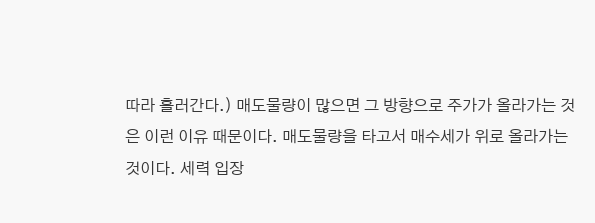따라 흘러간다.) 매도물량이 많으면 그 방향으로 주가가 올라가는 것은 이런 이유 때문이다. 매도물량을 타고서 매수세가 위로 올라가는 것이다. 세력 입장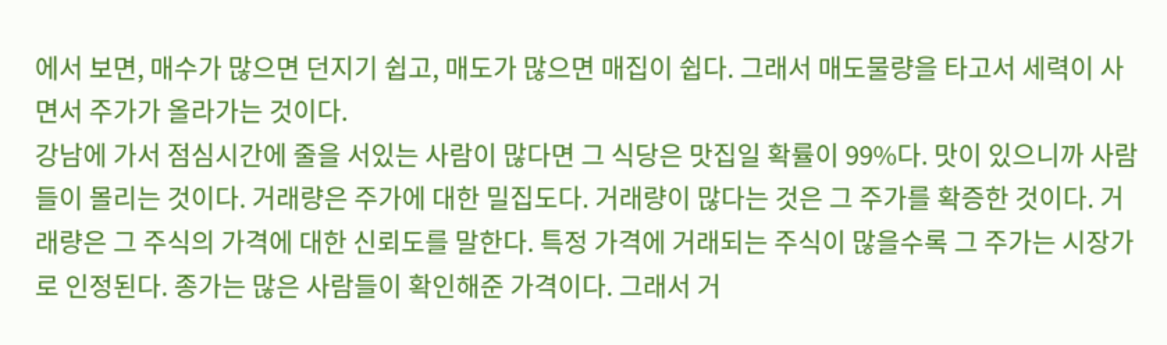에서 보면, 매수가 많으면 던지기 쉽고, 매도가 많으면 매집이 쉽다. 그래서 매도물량을 타고서 세력이 사면서 주가가 올라가는 것이다.
강남에 가서 점심시간에 줄을 서있는 사람이 많다면 그 식당은 맛집일 확률이 99%다. 맛이 있으니까 사람들이 몰리는 것이다. 거래량은 주가에 대한 밀집도다. 거래량이 많다는 것은 그 주가를 확증한 것이다. 거래량은 그 주식의 가격에 대한 신뢰도를 말한다. 특정 가격에 거래되는 주식이 많을수록 그 주가는 시장가로 인정된다. 종가는 많은 사람들이 확인해준 가격이다. 그래서 거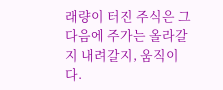래량이 터진 주식은 그 다음에 주가는 올라갈지 내려갈지, 움직이다.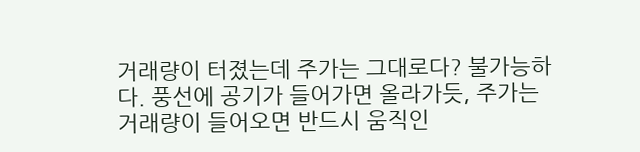거래량이 터졌는데 주가는 그대로다? 불가능하다. 풍선에 공기가 들어가면 올라가듯, 주가는 거래량이 들어오면 반드시 움직인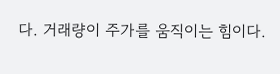다. 거래량이 주가를 움직이는 힘이다.